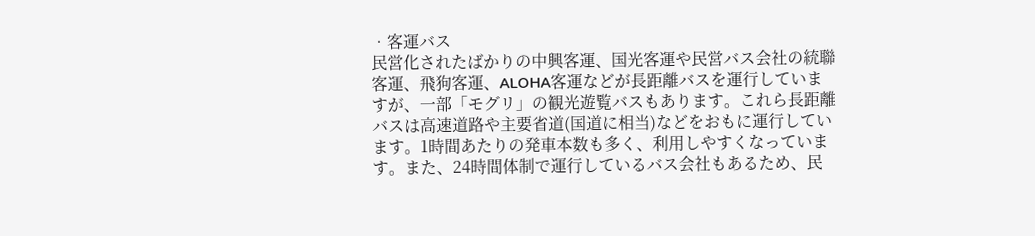‧客運バス
民営化されたばかりの中興客運、国光客運や民営バス会社の統聯客運、飛狗客運、ALOHA客運などが長距離バスを運行していますが、一部「モグリ」の観光遊覧バスもあります。これら長距離バスは高速道路や主要省道(国道に相当)などをおもに運行しています。1時間あたりの発車本数も多く、利用しやすくなっています。また、24時間体制で運行しているバス会社もあるため、民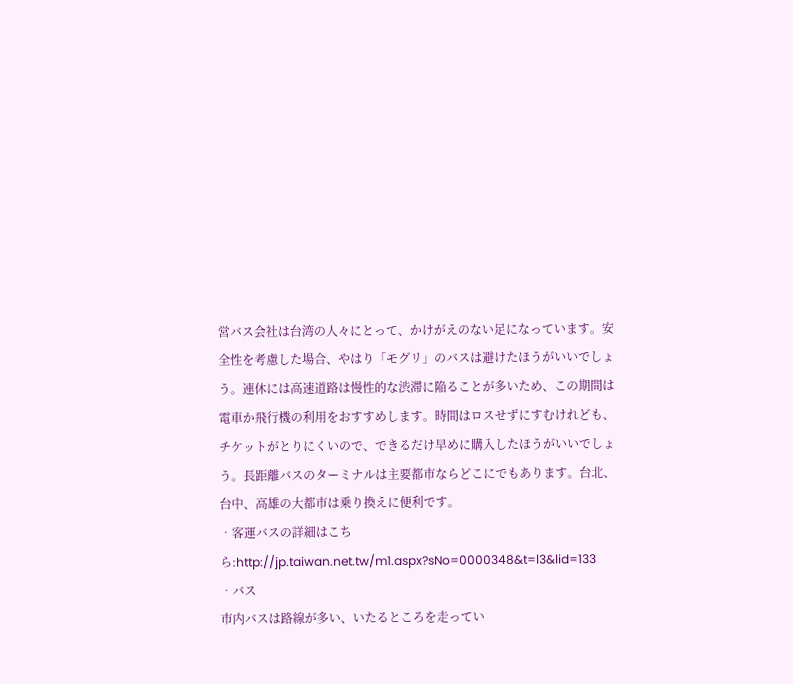営バス会社は台湾の人々にとって、かけがえのない足になっています。安全性を考慮した場合、やはり「モグリ」のバスは避けたほうがいいでしょう。連休には高速道路は慢性的な渋滞に陥ることが多いため、この期間は電車か飛行機の利用をおすすめします。時間はロスせずにすむけれども、チケットがとりにくいので、できるだけ早めに購入したほうがいいでしょう。長距離バスのターミナルは主要都市ならどこにでもあります。台北、台中、高雄の大都市は乗り換えに便利です。
‧客運バスの詳細はこちら:http://jp.taiwan.net.tw/m1.aspx?sNo=0000348&t=l3&lid=133
‧バス
市内バスは路線が多い、いたるところを走ってい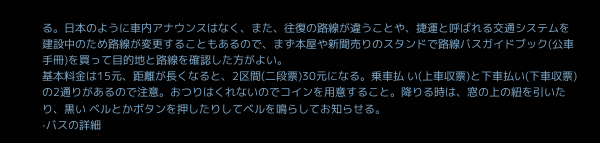る。日本のように車内アナウンスはなく、また、往復の路線が違うことや、捷運と呼ばれる交通システムを建設中のため路線が変更することもあるので、まず本屋や新聞売りのスタンドで路線バスガイドブック(公車手冊)を買って目的地と路線を確認した方がよい。
基本料金は15元、距離が長くなると、2区間(二段票)30元になる。乗車払 い(上車収票)と下車払い(下車収票)の2通りがあるので注意。おつりはくれないのでコインを用意すること。降りる時は、窓の上の紐を引いたり、黒い ベルとかボタンを押したりしてベルを鳴らしてお知らせる。
‧バスの詳細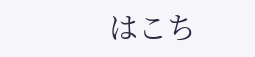はこち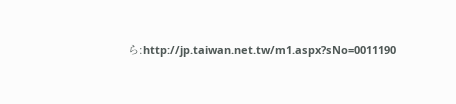ら:http://jp.taiwan.net.tw/m1.aspx?sNo=0011190